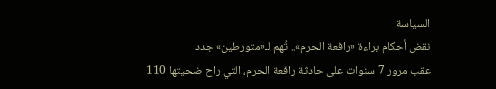السياسة
نقض أحكام براءة «رافعة الحرم».. تُهم لـ«متورطين» جدد
عقب مرور 7 سنوات على حادثة رافعة الحرم، التي راح ضحيتها 110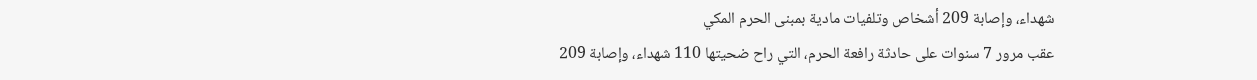شهداء، وإصابة 209 أشخاص وتلفيات مادية بمبنى الحرم المكي
عقب مرور 7 سنوات على حادثة رافعة الحرم، التي راح ضحيتها 110 شهداء، وإصابة 209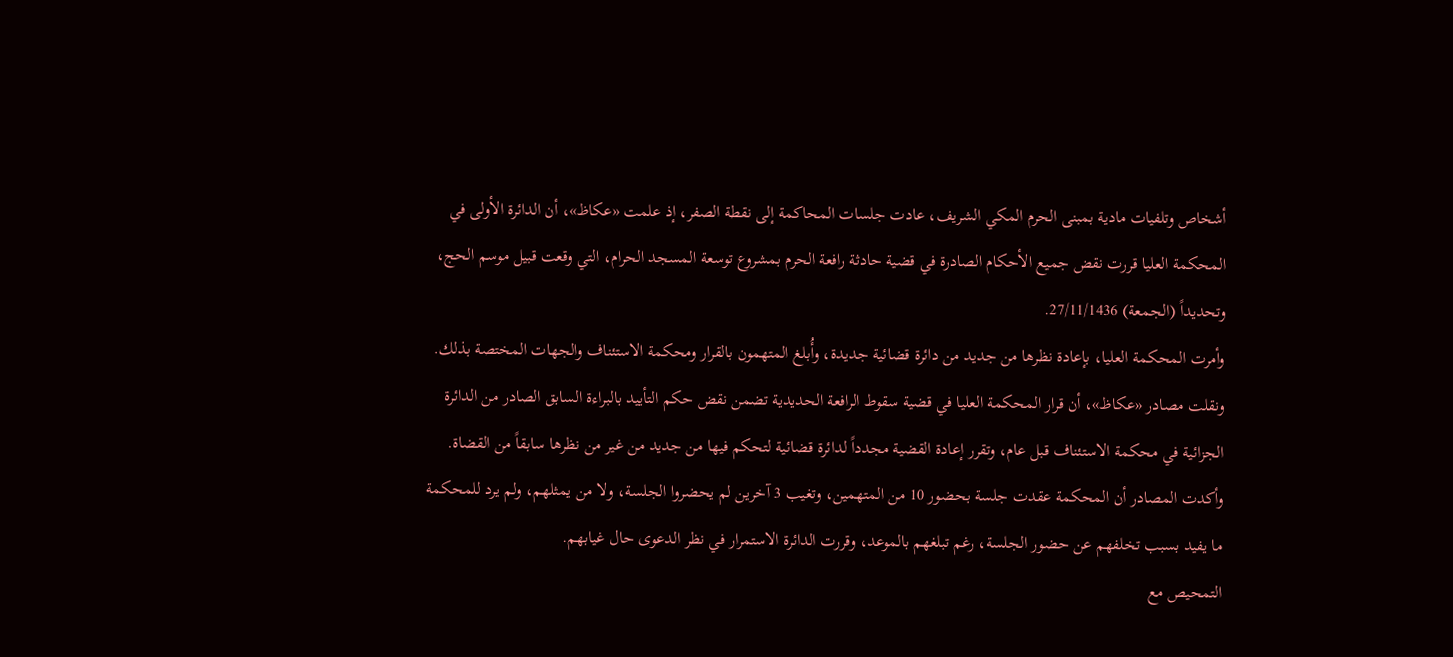أشخاص وتلفيات مادية بمبنى الحرم المكي الشريف، عادت جلسات المحاكمة إلى نقطة الصفر، إذ علمت «عكاظ»، أن الدائرة الأولى في المحكمة العليا قررت نقض جميع الأحكام الصادرة في قضية حادثة رافعة الحرم بمشروع توسعة المسجد الحرام، التي وقعت قبيل موسم الحج، وتحديداً (الجمعة) 27/11/1436.
وأمرت المحكمة العليا، بإعادة نظرها من جديد من دائرة قضائية جديدة، وأُبلغ المتهمون بالقرار ومحكمة الاستئناف والجهات المختصة بذلك.
ونقلت مصادر «عكاظ»، أن قرار المحكمة العليا في قضية سقوط الرافعة الحديدية تضمن نقض حكم التأييد بالبراءة السابق الصادر من الدائرة الجزائية في محكمة الاستئناف قبل عام، وتقرر إعادة القضية مجدداً لدائرة قضائية لتحكم فيها من جديد من غير من نظرها سابقاً من القضاة.
وأكدت المصادر أن المحكمة عقدت جلسة بحضور 10 من المتهمين، وتغيب 3 آخرين لم يحضروا الجلسة، ولا من يمثلهم، ولم يرد للمحكمة ما يفيد بسبب تخلفهم عن حضور الجلسة، رغم تبلغهم بالموعد، وقررت الدائرة الاستمرار في نظر الدعوى حال غيابهم.
التمحيص مع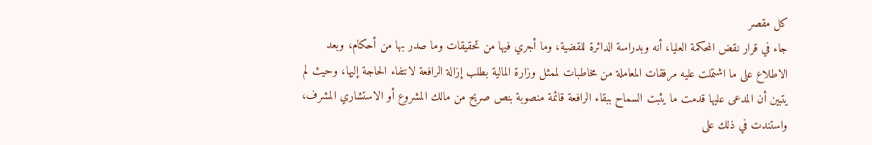كل مقصر
جاء في قرار نقض المحكمة العليا، أنه وبدراسة الدائرة للقضية، وما أجري فيها من تحقيقات وما صدر بها من أحكام، وبعد الاطلاع على ما اشتملت عليه مرفقات المعاملة من مخاطبات لممثل وزارة المالية بطلب إزالة الرافعة لانتفاء الحاجة إليها، وحيث لم يتبين أن المدعى عليها قدمت ما يثبت السماح ببقاء الرافعة قائمة منصوبة بنص صريح من مالك المشروع أو الاستشاري المشرف، واستندت في ذلك على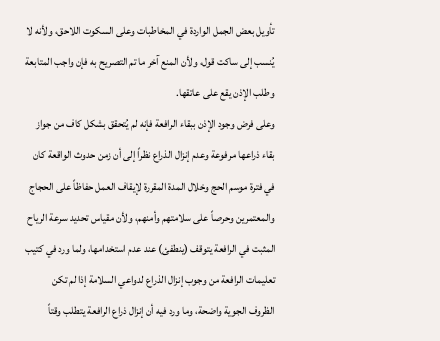تأويل بعض الجمل الواردة في المخاطبات وعلى السكوت اللاحق، ولأنه لا يُنسب إلى ساكت قول، ولأن المنع آخر ما تم التصريح به فإن واجب المتابعة وطلب الإذن يقع على عاتقها.
وعلى فرض وجود الإذن ببقاء الرافعة فإنه لم يُتحقق بشكل كاف من جواز بقاء ذراعها مرفوعة وعدم إنزال الذراع نظراً إلى أن زمن حدوث الواقعة كان في فترة موسم الحج وخلال المدة المقررة لإيقاف العمل حفاظاً على الحجاج والمعتمرين وحرصاً على سلامتهم وأمنهم، ولأن مقياس تحديد سرعة الرياح المثبت في الرافعة يتوقف (ينطفئ) عند عدم استخدامها، ولما ورد في كتيب تعليمات الرافعة من وجوب إنزال الذراع لدواعي السلامة إذا لم تكن الظروف الجوية واضحة، وما ورد فيه أن إنزال ذراع الرافعة يتطلب وقتاً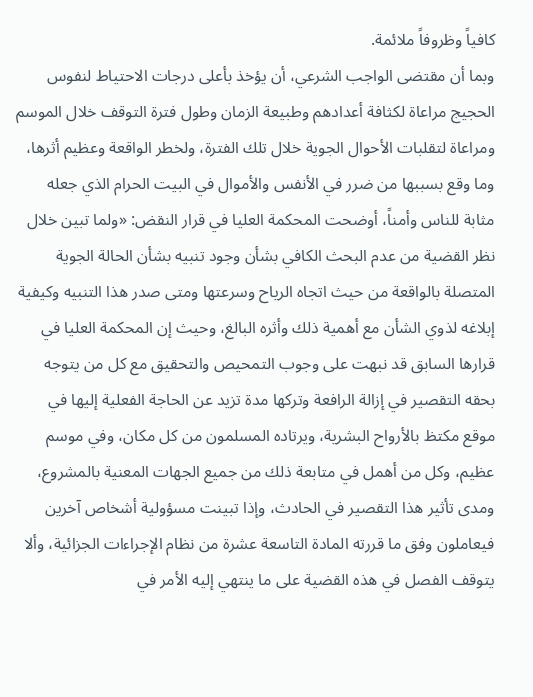كافياً وظروفاً ملائمة.
وبما أن مقتضى الواجب الشرعي، أن يؤخذ بأعلى درجات الاحتياط لنفوس الحجيج مراعاة لكثافة أعدادهم وطبيعة الزمان وطول فترة التوقف خلال الموسم ومراعاة لتقلبات الأحوال الجوية خلال تلك الفترة، ولخطر الواقعة وعظيم أثرها، وما وقع بسببها من ضرر في الأنفس والأموال في البيت الحرام الذي جعله مثابة للناس وأمناً، أوضحت المحكمة العليا في قرار النقض: «ولما تبين خلال نظر القضية من عدم البحث الكافي بشأن وجود تنبيه بشأن الحالة الجوية المتصلة بالواقعة من حيث اتجاه الرياح وسرعتها ومتى صدر هذا التنبيه وكيفية إبلاغه لذوي الشأن مع أهمية ذلك وأثره البالغ، وحيث إن المحكمة العليا في قرارها السابق قد نبهت على وجوب التمحيص والتحقيق مع كل من يتوجه بحقه التقصير في إزالة الرافعة وتركها مدة تزيد عن الحاجة الفعلية إليها في موقع مكتظ بالأرواح البشرية، ويرتاده المسلمون من كل مكان، وفي موسم عظيم، وكل من أهمل في متابعة ذلك من جميع الجهات المعنية بالمشروع، ومدى تأثير هذا التقصير في الحادث، وإذا تبينت مسؤولية أشخاص آخرين فيعاملون وفق ما قررته المادة التاسعة عشرة من نظام الإجراءات الجزائية، وألا يتوقف الفصل في هذه القضية على ما ينتهي إليه الأمر في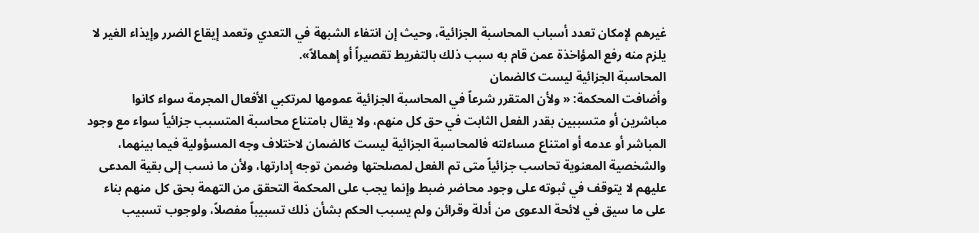غيرهم لإمكان تعدد أسباب المحاسبة الجزائية، وحيث إن انتفاء الشبهة في التعدي وتعمد إيقاع الضرر وإيذاء الغير لا يلزم منه رفع المؤاخذة عمن قام به سبب ذلك بالتفريط تقصيراً أو إهمالاً».
المحاسبة الجزائية ليست كالضمان
وأضافت المحكمة: « ولأن المتقرر شرعاً في المحاسبة الجزائية عمومها لمرتكبي الأفعال المجرمة سواء كانوا مباشرين أو متسببين بقدر الفعل الثابت في حق كل منهم، ولا يقال بامتناع محاسبة المتسبب جزائياً سواء مع وجود المباشر أو عدمه أو امتناع مساءلته فالمحاسبة الجزائية ليست كالضمان لاختلاف وجه المسؤولية فيما بينهما، والشخصية المعنوية تحاسب جزائياً متى تم الفعل لمصلحتها وضمن توجه إدارتها، ولأن ما نسب إلى بقية المدعى عليهم لا يتوقف في ثبوته على وجود محاضر ضبط وإنما يجب على المحكمة التحقق من التهمة بحق كل منهم بناء على ما سيق في لائحة الدعوى من أدلة وقرائن ولم يسبب الحكم بشأن ذلك تسبيباً مفصلاً، ولوجوب تسبيب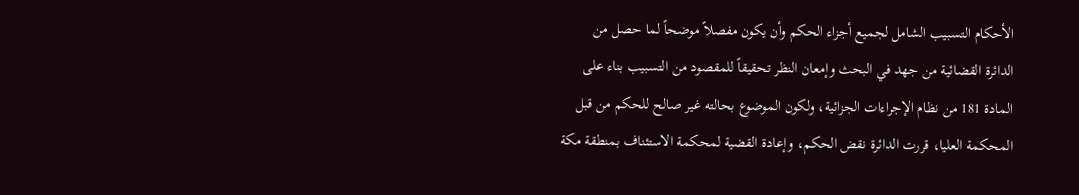الأحكام التسبيب الشامل لجميع أجزاء الحكم وأن يكون مفصلاً موضحاً لما حصل من الدائرة القضائية من جهد في البحث وإمعان النظر تحقيقاً للمقصود من التسبيب بناء على المادة 181 من نظام الإجراءات الجزائية، ولكون الموضوع بحالته غير صالح للحكم من قبل المحكمة العليا، قررت الدائرة نقض الحكم، وإعادة القضية لمحكمة الاستئناف بمنطقة مكة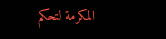المكرمة لتحكم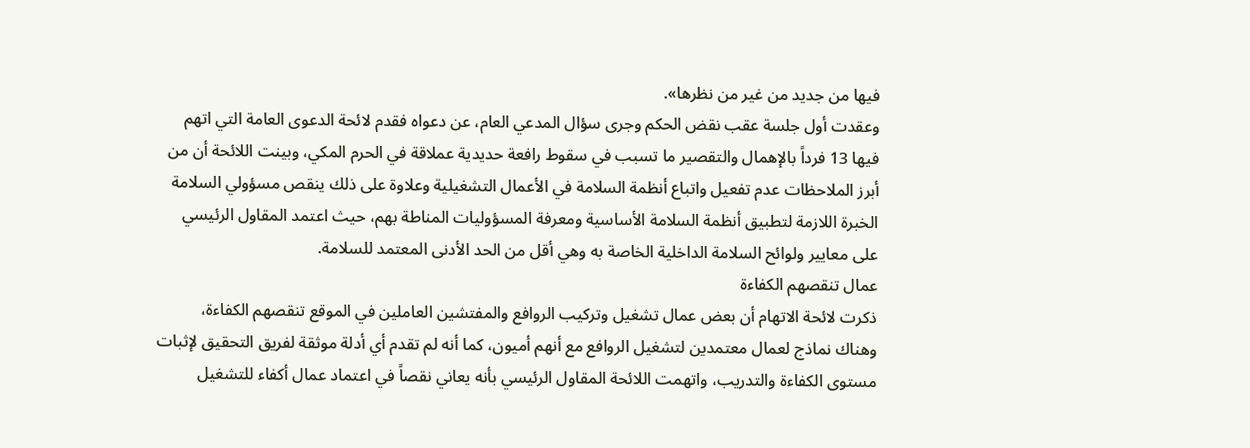فيها من جديد من غير من نظرها».
وعقدت أول جلسة عقب نقض الحكم وجرى سؤال المدعي العام، عن دعواه فقدم لائحة الدعوى العامة التي اتهم فيها 13 فرداً بالإهمال والتقصير ما تسبب في سقوط رافعة حديدية عملاقة في الحرم المكي، وبينت اللائحة أن من أبرز الملاحظات عدم تفعيل واتباع أنظمة السلامة في الأعمال التشغيلية وعلاوة على ذلك ينقص مسؤولي السلامة الخبرة اللازمة لتطبيق أنظمة السلامة الأساسية ومعرفة المسؤوليات المناطة بهم، حيث اعتمد المقاول الرئيسي على معايير ولوائح السلامة الداخلية الخاصة به وهي أقل من الحد الأدنى المعتمد للسلامة.
عمال تنقصهم الكفاءة
ذكرت لائحة الاتهام أن بعض عمال تشغيل وتركيب الروافع والمفتشين العاملين في الموقع تنقصهم الكفاءة، وهناك نماذج لعمال معتمدين لتشغيل الروافع مع أنهم أميون، كما أنه لم تقدم أي أدلة موثقة لفريق التحقيق لإثبات مستوى الكفاءة والتدريب، واتهمت اللائحة المقاول الرئيسي بأنه يعاني نقصاً في اعتماد عمال أكفاء للتشغيل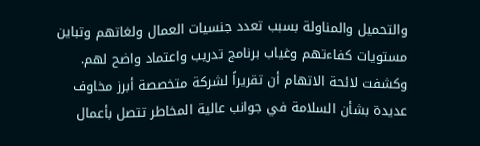والتحميل والمناولة بسبب تعدد جنسيات العمال ولغاتهم وتباين مستويات كفاءتهم وغياب برنامج تدريب واعتماد واضح لهم.
وكشفت لائحة الاتهام أن تقريراً لشركة متخصصة أبرز مخاوف عديدة بشأن السلامة في جوانب عالية المخاطر تتصل بأعمال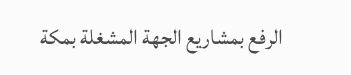الرفع بمشاريع الجهة المشغلة بمكة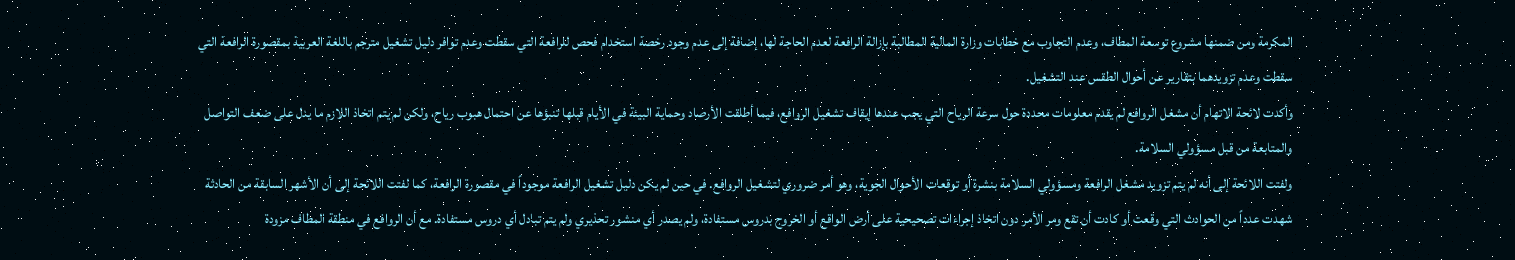المكرمة ومن ضمنها مشروع توسعة المطاف، وعدم التجاوب مع خطابات وزارة المالية المطالبة بإزالة الرافعة لعدم الحاجة لها، إضافة إلى عدم وجود رخصة استخدام فحص للرافعة التي سقطت وعدم توافر دليل تشغيل مترجم باللغة العربية بمقصورة الرافعة التي سقطت وعدم تزويدهما بتقارير عن أحوال الطقس عند التشغيل.
وأكدت لائحة الاتهام أن مشغل الروافع لم يقدم معلومات محددة حول سرعة الرياح التي يجب عندها إيقاف تشغيل الروافع، فيما أطلقت الأرصاد وحماية البيئة في الأيام قبلها تنبؤها عن احتمال هبوب رياح، ولكن لم يتم اتخاذ اللازم ما يدل على ضعف التواصل والمتابعة من قبل مسؤولي السلامة.
ولفتت اللائحة إلى أنه لم يتم تزويد مشغل الرافعة ومسؤولي السلامة بنشرة أو توقعات الأحوال الجوية، وهو أمر ضروري لتشغيل الروافع. في حين لم يكن دليل تشغيل الرافعة موجوداً في مقصورة الرافعة، كما لفتت اللائحة إلى أن الأشهر السابقة من الحادثة شهدت عدداً من الحوادث التي وقعت أو كادت أن تقع ومر الأمر دون اتخاذ إجراءات تصحيحية على أرض الواقع أو الخروج بدروس مستفادة، ولم يصدر أي منشور تحذيري ولم يتم تبادل أي دروس مستفادة. مع أن الروافع في منطقة المطاف مزودة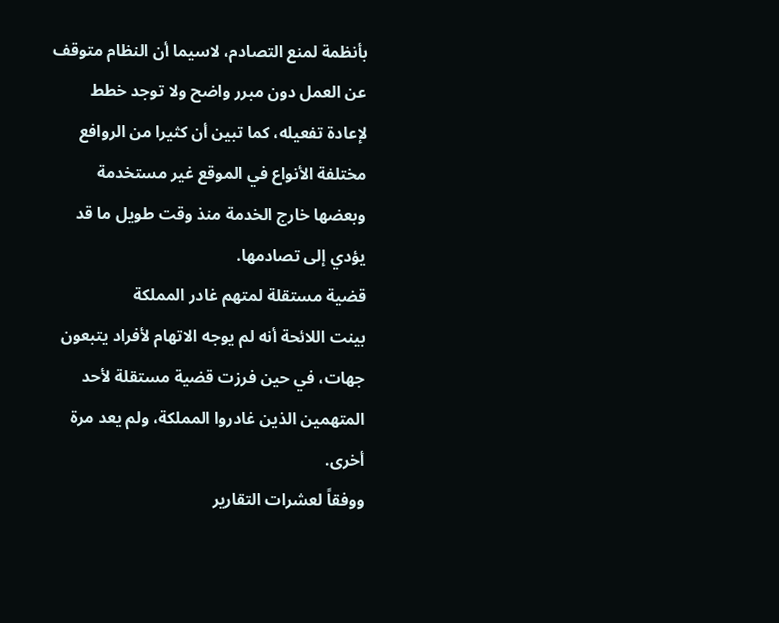بأنظمة لمنع التصادم، لاسيما أن النظام متوقف عن العمل دون مبرر واضح ولا توجد خطط لإعادة تفعيله، كما تبين أن كثيرا من الروافع مختلفة الأنواع في الموقع غير مستخدمة وبعضها خارج الخدمة منذ وقت طويل ما قد يؤدي إلى تصادمها.
قضية مستقلة لمتهم غادر المملكة
بينت اللائحة أنه لم يوجه الاتهام لأفراد يتبعون جهات، في حين فرزت قضية مستقلة لأحد المتهمين الذين غادروا المملكة، ولم يعد مرة أخرى.
ووفقاً لعشرات التقارير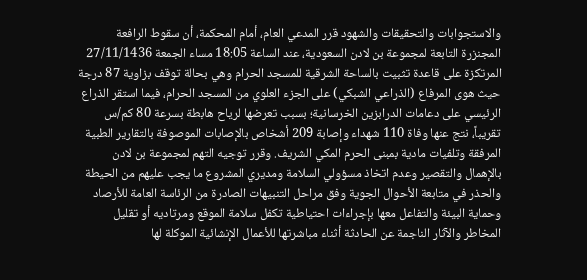والاستجوابات والتحقيقات والشهود قرر المدعي العام، أمام المحكمة، أن سقوط الرافعة المجنزرة التابعة لمجموعة بن لادن السعودية، عند الساعة 18:05 مساء الجمعة 27/11/1436 المرتكزة على قاعدة تثبيت بالساحة الشرقية للمسجد الحرام وهي بحالة توقف بزاوية 87 درجة حيث هوى المرفاع (الذراعي الشبكي) على الجزء العلوي من المسجد الحرام، فيما استقر الذراع الرئيسي على دعامات الدرابزين الخرسانية؛ بسبب تعرضها لرياح هابطة بسرعة 80 كم/س تقريباً، نتج عنها وفاة 110 شهداء وإصابة 209 أشخاص بالإصابات الموصوفة بالتقارير الطبية المرفقة وتلفيات مادية بمبنى الحرم المكي الشريف. وقرر توجيه التهم لمجموعة بن لادن بالإهمال والتقصير وعدم اتخاذ مسؤولي السلامة ومديري المشروع ما يجب عليهم من الحيطة والحذر في متابعة الأحوال الجوية وفق مراحل التنبيهات الصادرة من الرئاسة العامة للأرصاد وحماية البيئة والتفاعل معها بإجراءات احتياطية تكفل سلامة الموقع ومرتاديه أو تقليل المخاطر والآثار الناجمة عن الحادثة أثناء مباشرتها للأعمال الإنشائية الموكلة لها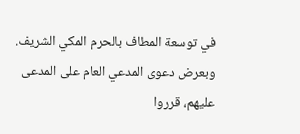في توسعة المطاف بالحرم المكي الشريف.
وبعرض دعوى المدعي العام على المدعى عليهم، قرروا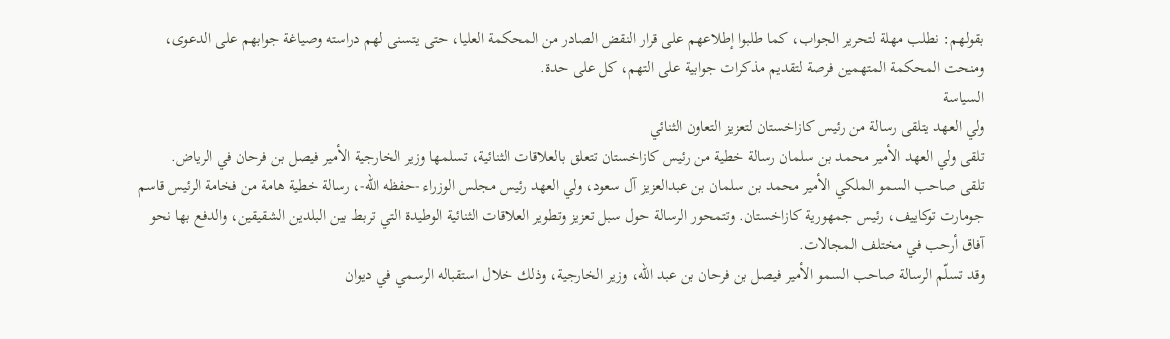بقولهم: نطلب مهلة لتحرير الجواب، كما طلبوا إطلاعهم على قرار النقض الصادر من المحكمة العليا، حتى يتسنى لهم دراسته وصياغة جوابهم على الدعوى، ومنحت المحكمة المتهمين فرصة لتقديم مذكرات جوابية على التهم، كل على حدة.
السياسة
ولي العهد يتلقى رسالة من رئيس كازاخستان لتعزيز التعاون الثنائي
تلقى ولي العهد الأمير محمد بن سلمان رسالة خطية من رئيس كازاخستان تتعلق بالعلاقات الثنائية، تسلمها وزير الخارجية الأمير فيصل بن فرحان في الرياض.
تلقى صاحب السمو الملكي الأمير محمد بن سلمان بن عبدالعزيز آل سعود، ولي العهد رئيس مجلس الوزراء -حفظه الله-، رسالة خطية هامة من فخامة الرئيس قاسم جومارت توكاييف، رئيس جمهورية كازاخستان. وتتمحور الرسالة حول سبل تعزيز وتطوير العلاقات الثنائية الوطيدة التي تربط بين البلدين الشقيقين، والدفع بها نحو آفاق أرحب في مختلف المجالات.
وقد تسلّم الرسالة صاحب السمو الأمير فيصل بن فرحان بن عبد الله، وزير الخارجية، وذلك خلال استقباله الرسمي في ديوان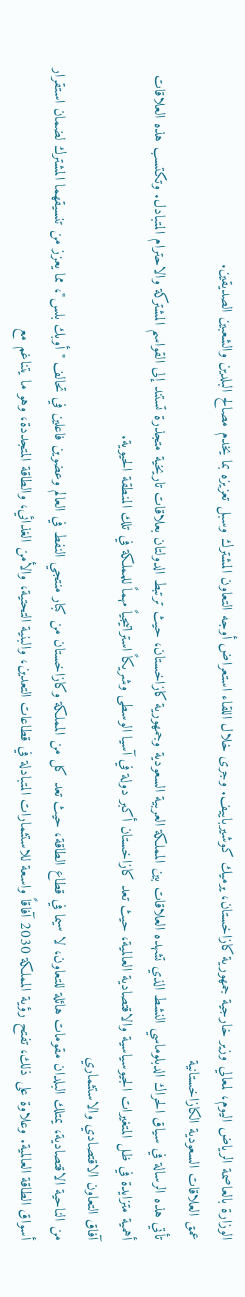الوزارة بالعاصمة الرياض اليوم، لمعالي وزير خارجية جمهورية كازاخستان، يرميك كوشيرباييف. وجرى خلال اللقاء استعراض أوجه التعاون المشترك وسبل تعزيزه بما يخدم مصالح البلدين والشعبين الصديقين.
عمق العلاقات السعودية الكازاخستانية
تأتي هذه الرسالة في سياق الحراك الدبلوماسي النشط الذي تشهده العلاقات بين المملكة العربية السعودية وجمهورية كازاخستان، حيث ترتبط الدولتان بعلاقات تاريخية متجذرة تستند إلى القواسم المشتركة والاحترام المتبادل. وتكتسب هذه العلاقات أهمية متزايدة في ظل المتغيرات الجيوسياسية والاقتصادية العالمية، حيث تعد كازاخستان أكبر دولة في آسيا الوسطى وشريكاً استراتيجياً مهماً للمملكة في تلك المنطقة الحيوية.
آفاق التعاون الاقتصادي والاستثماري
من الناحية الاقتصادية، يمتلك البلدان مقومات هائلة للتعاون، لا سيما في قطاع الطاقة، حيث تعد كل من المملكة وكازاخستان من كبار منتجي النفط في العالم وعضوين فاعلين في تحالف "أوبك بلس"، مما يعزز من تنسيقهما المشترك لضمان استقرار أسواق الطاقة العالمية. وعلاوة على ذلك، تفتح رؤية المملكة 2030 آفاقاً واسعة للاستثمارات المتبادلة في قطاعات التعدين، والبنية التحتية، والأمن الغذائي، والطاقة المتجددة، وهو ما يتناغم مع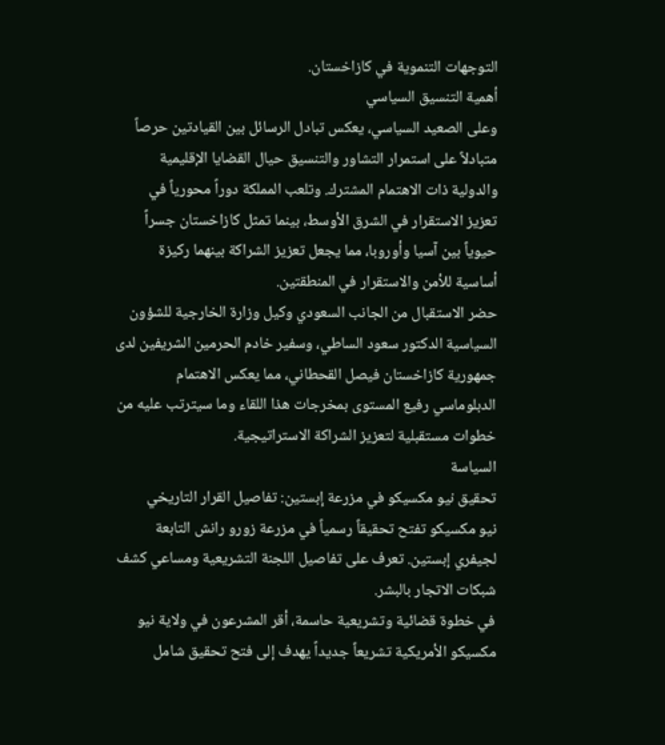التوجهات التنموية في كازاخستان.
أهمية التنسيق السياسي
وعلى الصعيد السياسي، يعكس تبادل الرسائل بين القيادتين حرصاً متبادلاً على استمرار التشاور والتنسيق حيال القضايا الإقليمية والدولية ذات الاهتمام المشترك. وتلعب المملكة دوراً محورياً في تعزيز الاستقرار في الشرق الأوسط، بينما تمثل كازاخستان جسراً حيوياً بين آسيا وأوروبا، مما يجعل تعزيز الشراكة بينهما ركيزة أساسية للأمن والاستقرار في المنطقتين.
حضر الاستقبال من الجانب السعودي وكيل وزارة الخارجية للشؤون السياسية الدكتور سعود الساطي، وسفير خادم الحرمين الشريفين لدى جمهورية كازاخستان فيصل القحطاني، مما يعكس الاهتمام الدبلوماسي رفيع المستوى بمخرجات هذا اللقاء وما سيترتب عليه من خطوات مستقبلية لتعزيز الشراكة الاستراتيجية.
السياسة
تحقيق نيو مكسيكو في مزرعة إبستين: تفاصيل القرار التاريخي
نيو مكسيكو تفتح تحقيقاً رسمياً في مزرعة زورو رانش التابعة لجيفري إبستين. تعرف على تفاصيل اللجنة التشريعية ومساعي كشف شبكات الاتجار بالبشر.
في خطوة قضائية وتشريعية حاسمة، أقر المشرعون في ولاية نيو مكسيكو الأمريكية تشريعاً جديداً يهدف إلى فتح تحقيق شامل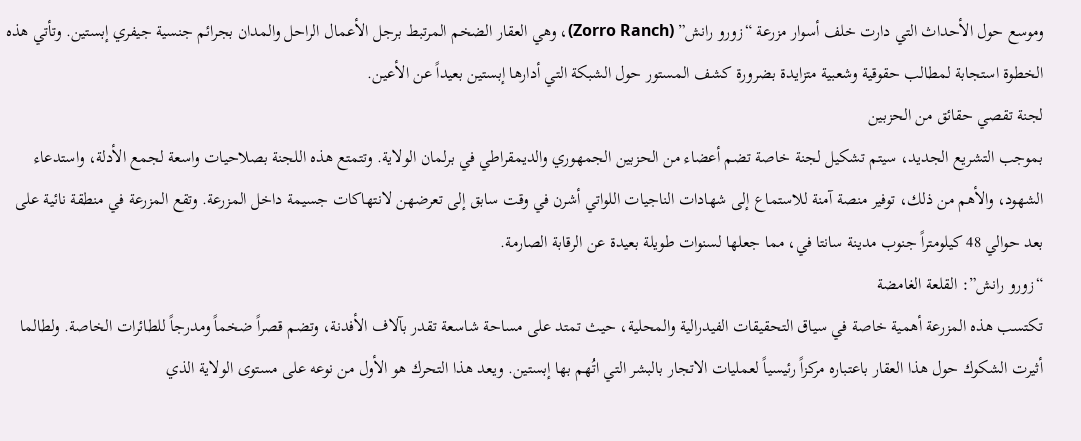وموسع حول الأحداث التي دارت خلف أسوار مزرعة “زورو رانش” (Zorro Ranch)، وهي العقار الضخم المرتبط برجل الأعمال الراحل والمدان بجرائم جنسية جيفري إبستين. وتأتي هذه الخطوة استجابة لمطالب حقوقية وشعبية متزايدة بضرورة كشف المستور حول الشبكة التي أدارها إبستين بعيداً عن الأعين.
لجنة تقصي حقائق من الحزبين
بموجب التشريع الجديد، سيتم تشكيل لجنة خاصة تضم أعضاء من الحزبين الجمهوري والديمقراطي في برلمان الولاية. وتتمتع هذه اللجنة بصلاحيات واسعة لجمع الأدلة، واستدعاء الشهود، والأهم من ذلك، توفير منصة آمنة للاستماع إلى شهادات الناجيات اللواتي أشرن في وقت سابق إلى تعرضهن لانتهاكات جسيمة داخل المزرعة. وتقع المزرعة في منطقة نائية على بعد حوالي 48 كيلومتراً جنوب مدينة سانتا في، مما جعلها لسنوات طويلة بعيدة عن الرقابة الصارمة.
“زورو رانش”: القلعة الغامضة
تكتسب هذه المزرعة أهمية خاصة في سياق التحقيقات الفيدرالية والمحلية، حيث تمتد على مساحة شاسعة تقدر بآلاف الأفدنة، وتضم قصراً ضخماً ومدرجاً للطائرات الخاصة. ولطالما أثيرت الشكوك حول هذا العقار باعتباره مركزاً رئيسياً لعمليات الاتجار بالبشر التي اتُهم بها إبستين. ويعد هذا التحرك هو الأول من نوعه على مستوى الولاية الذي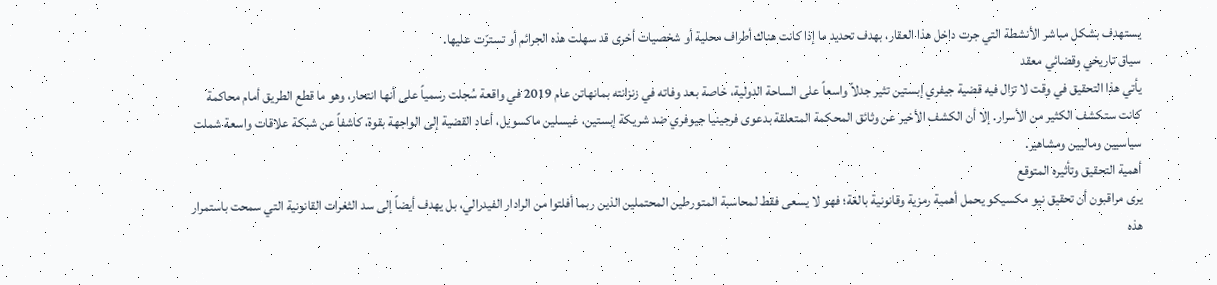يستهدف بشكل مباشر الأنشطة التي جرت داخل هذا العقار، بهدف تحديد ما إذا كانت هناك أطراف محلية أو شخصيات أخرى قد سهلت هذه الجرائم أو تسترّت عليها.
سياق تاريخي وقضائي معقد
يأتي هذا التحقيق في وقت لا تزال فيه قضية جيفري إبستين تثير جدلاً واسعاً على الساحة الدولية، خاصة بعد وفاته في زنزانته بمانهاتن عام 2019 في واقعة سُجلت رسمياً على أنها انتحار، وهو ما قطع الطريق أمام محاكمة كانت ستكشف الكثير من الأسرار. إلا أن الكشف الأخير عن وثائق المحكمة المتعلقة بدعوى فرجينيا جيوفري ضد شريكة إبستين، غيسلين ماكسويل، أعاد القضية إلى الواجهة بقوة، كاشفاً عن شبكة علاقات واسعة شملت سياسيين وماليين ومشاهير.
أهمية التحقيق وتأثيره المتوقع
يرى مراقبون أن تحقيق نيو مكسيكو يحمل أهمية رمزية وقانونية بالغة؛ فهو لا يسعى فقط لمحاسبة المتورطين المحتملين الذين ربما أفلتوا من الرادار الفيدرالي، بل يهدف أيضاً إلى سد الثغرات القانونية التي سمحت باستمرار هذه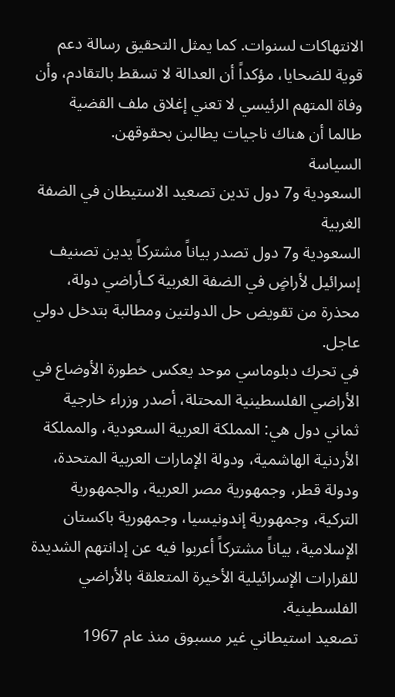الانتهاكات لسنوات. كما يمثل التحقيق رسالة دعم قوية للضحايا، مؤكداً أن العدالة لا تسقط بالتقادم، وأن وفاة المتهم الرئيسي لا تعني إغلاق ملف القضية طالما أن هناك ناجيات يطالبن بحقوقهن.
السياسة
السعودية و7 دول تدين تصعيد الاستيطان في الضفة الغربية
السعودية و7 دول تصدر بياناً مشتركاً يدين تصنيف إسرائيل لأراضٍ في الضفة الغربية كـأراضي دولة، محذرة من تقويض حل الدولتين ومطالبة بتدخل دولي عاجل.
في تحرك دبلوماسي موحد يعكس خطورة الأوضاع في الأراضي الفلسطينية المحتلة، أصدر وزراء خارجية ثماني دول هي: المملكة العربية السعودية، والمملكة الأردنية الهاشمية، ودولة الإمارات العربية المتحدة، ودولة قطر، وجمهورية مصر العربية، والجمهورية التركية، وجمهورية إندونيسيا، وجمهورية باكستان الإسلامية، بياناً مشتركاً أعربوا فيه عن إدانتهم الشديدة للقرارات الإسرائيلية الأخيرة المتعلقة بالأراضي الفلسطينية.
تصعيد استيطاني غير مسبوق منذ عام 1967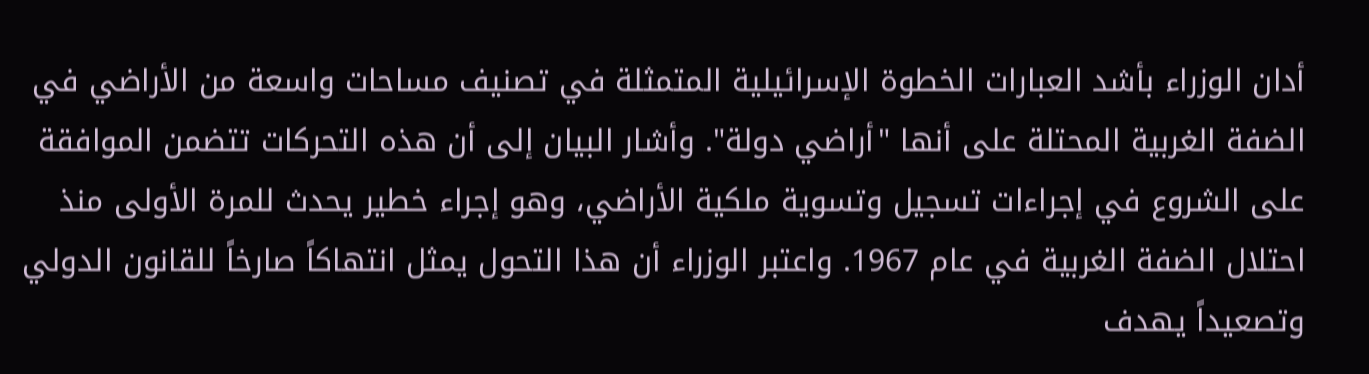أدان الوزراء بأشد العبارات الخطوة الإسرائيلية المتمثلة في تصنيف مساحات واسعة من الأراضي في الضفة الغربية المحتلة على أنها "أراضي دولة". وأشار البيان إلى أن هذه التحركات تتضمن الموافقة على الشروع في إجراءات تسجيل وتسوية ملكية الأراضي، وهو إجراء خطير يحدث للمرة الأولى منذ احتلال الضفة الغربية في عام 1967. واعتبر الوزراء أن هذا التحول يمثل انتهاكاً صارخاً للقانون الدولي وتصعيداً يهدف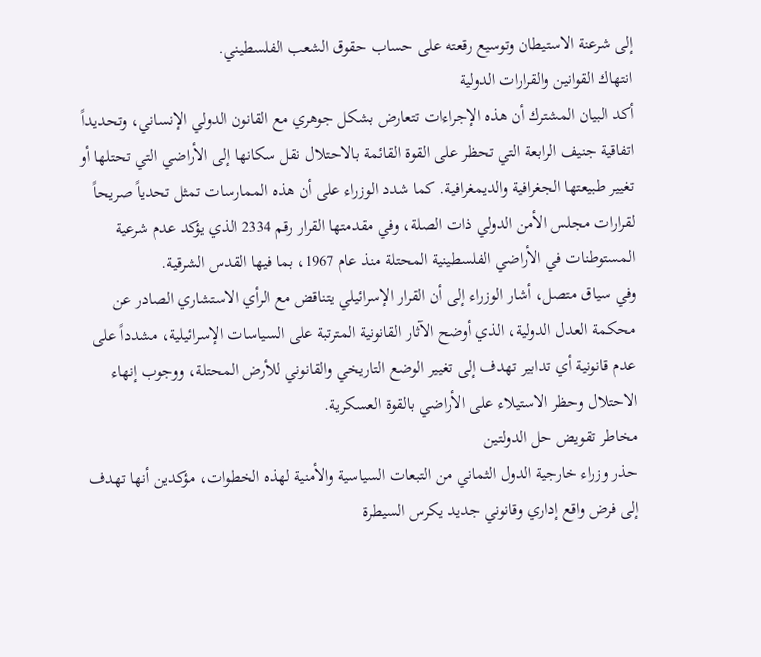إلى شرعنة الاستيطان وتوسيع رقعته على حساب حقوق الشعب الفلسطيني.
انتهاك القوانين والقرارات الدولية
أكد البيان المشترك أن هذه الإجراءات تتعارض بشكل جوهري مع القانون الدولي الإنساني، وتحديداً اتفاقية جنيف الرابعة التي تحظر على القوة القائمة بالاحتلال نقل سكانها إلى الأراضي التي تحتلها أو تغيير طبيعتها الجغرافية والديمغرافية. كما شدد الوزراء على أن هذه الممارسات تمثل تحدياً صريحاً لقرارات مجلس الأمن الدولي ذات الصلة، وفي مقدمتها القرار رقم 2334 الذي يؤكد عدم شرعية المستوطنات في الأراضي الفلسطينية المحتلة منذ عام 1967، بما فيها القدس الشرقية.
وفي سياق متصل، أشار الوزراء إلى أن القرار الإسرائيلي يتناقض مع الرأي الاستشاري الصادر عن محكمة العدل الدولية، الذي أوضح الآثار القانونية المترتبة على السياسات الإسرائيلية، مشدداً على عدم قانونية أي تدابير تهدف إلى تغيير الوضع التاريخي والقانوني للأرض المحتلة، ووجوب إنهاء الاحتلال وحظر الاستيلاء على الأراضي بالقوة العسكرية.
مخاطر تقويض حل الدولتين
حذر وزراء خارجية الدول الثماني من التبعات السياسية والأمنية لهذه الخطوات، مؤكدين أنها تهدف إلى فرض واقع إداري وقانوني جديد يكرس السيطرة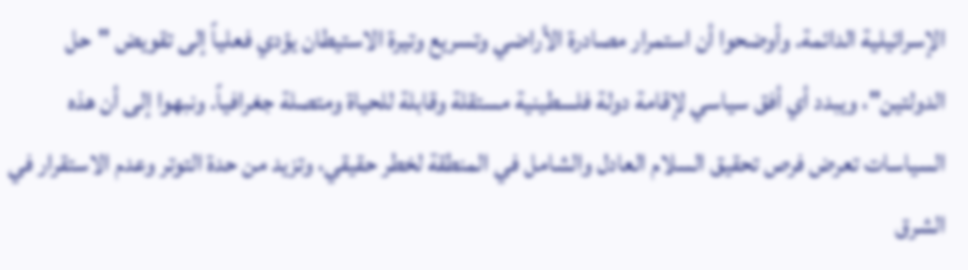الإسرائيلية الدائمة. وأوضحوا أن استمرار مصادرة الأراضي وتسريع وتيرة الاستيطان يؤدي فعلياً إلى تقويض "حل الدولتين"، ويبدد أي أفق سياسي لإقامة دولة فلسطينية مستقلة وقابلة للحياة ومتصلة جغرافياً. ونبهوا إلى أن هذه السياسات تعرض فرص تحقيق السلام العادل والشامل في المنطقة لخطر حقيقي، وتزيد من حدة التوتر وعدم الاستقرار في الشرق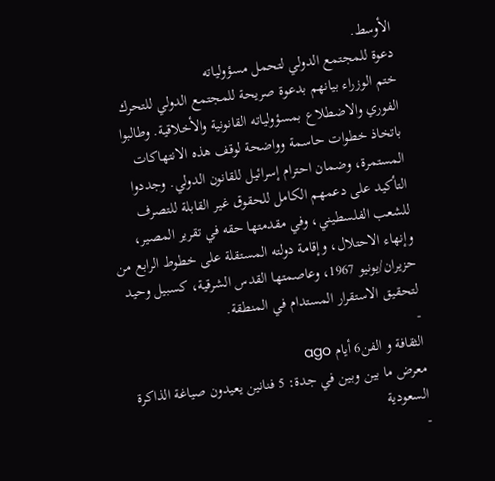الأوسط.
دعوة للمجتمع الدولي لتحمل مسؤولياته
ختم الوزراء بيانهم بدعوة صريحة للمجتمع الدولي للتحرك الفوري والاضطلاع بمسؤولياته القانونية والأخلاقية. وطالبوا باتخاذ خطوات حاسمة وواضحة لوقف هذه الانتهاكات المستمرة، وضمان احترام إسرائيل للقانون الدولي. وجددوا التأكيد على دعمهم الكامل للحقوق غير القابلة للتصرف للشعب الفلسطيني، وفي مقدمتها حقه في تقرير المصير، وإنهاء الاحتلال، وإقامة دولته المستقلة على خطوط الرابع من حزيران/يونيو 1967، وعاصمتها القدس الشرقية، كسبيل وحيد لتحقيق الاستقرار المستدام في المنطقة.
-
الثقافة و الفن6 أيام ago
معرض ما بين وبين في جدة: 5 فنانين يعيدون صياغة الذاكرة السعودية
-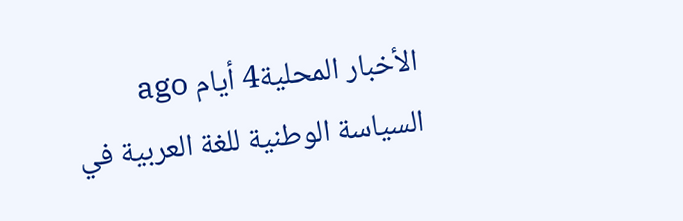الأخبار المحلية4 أيام ago
السياسة الوطنية للغة العربية في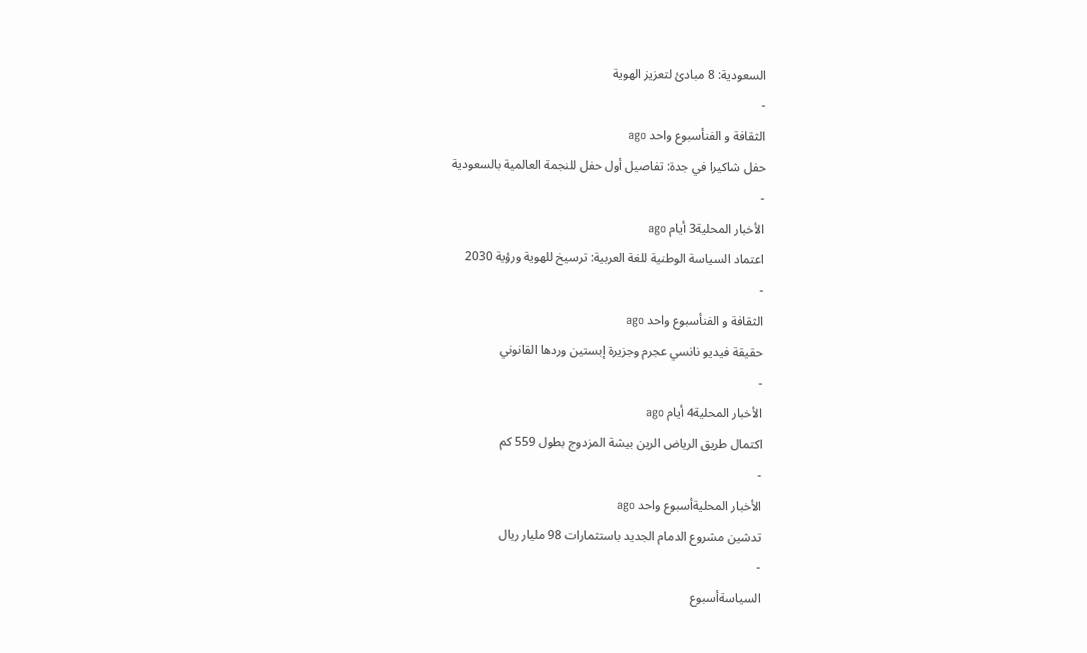السعودية: 8 مبادئ لتعزيز الهوية
-
الثقافة و الفنأسبوع واحد ago
حفل شاكيرا في جدة: تفاصيل أول حفل للنجمة العالمية بالسعودية
-
الأخبار المحلية3 أيام ago
اعتماد السياسة الوطنية للغة العربية: ترسيخ للهوية ورؤية 2030
-
الثقافة و الفنأسبوع واحد ago
حقيقة فيديو نانسي عجرم وجزيرة إبستين وردها القانوني
-
الأخبار المحلية4 أيام ago
اكتمال طريق الرياض الرين بيشة المزدوج بطول 559 كم
-
الأخبار المحليةأسبوع واحد ago
تدشين مشروع الدمام الجديد باستثمارات 98 مليار ريال
-
السياسةأسبوع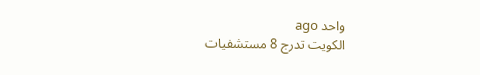واحد ago
الكويت تدرج 8 مستشفيات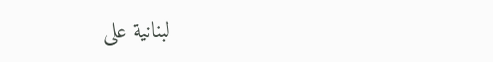لبنانية على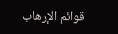قوائم الإرهاب